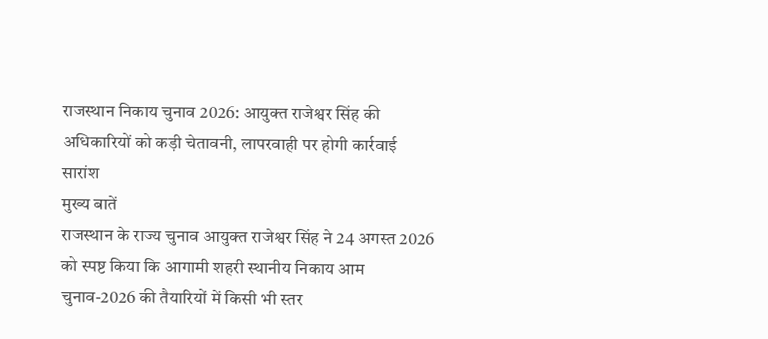राजस्थान निकाय चुनाव 2026: आयुक्त राजेश्वर सिंह की अधिकारियों को कड़ी चेतावनी, लापरवाही पर होगी कार्रवाई
सारांश
मुख्य बातें
राजस्थान के राज्य चुनाव आयुक्त राजेश्वर सिंह ने 24 अगस्त 2026 को स्पष्ट किया कि आगामी शहरी स्थानीय निकाय आम चुनाव-2026 की तैयारियों में किसी भी स्तर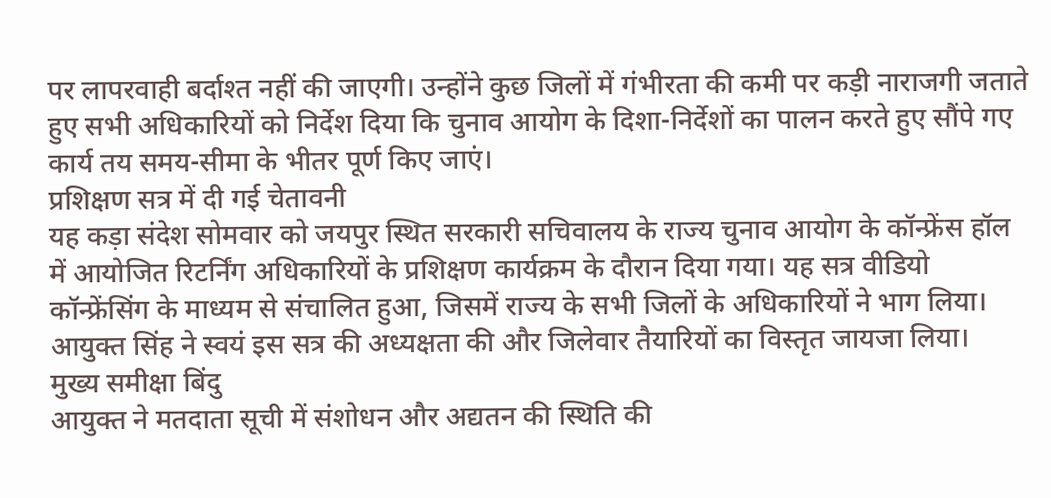पर लापरवाही बर्दाश्त नहीं की जाएगी। उन्होंने कुछ जिलों में गंभीरता की कमी पर कड़ी नाराजगी जताते हुए सभी अधिकारियों को निर्देश दिया कि चुनाव आयोग के दिशा-निर्देशों का पालन करते हुए सौंपे गए कार्य तय समय-सीमा के भीतर पूर्ण किए जाएं।
प्रशिक्षण सत्र में दी गई चेतावनी
यह कड़ा संदेश सोमवार को जयपुर स्थित सरकारी सचिवालय के राज्य चुनाव आयोग के कॉन्फ्रेंस हॉल में आयोजित रिटर्निंग अधिकारियों के प्रशिक्षण कार्यक्रम के दौरान दिया गया। यह सत्र वीडियो कॉन्फ्रेंसिंग के माध्यम से संचालित हुआ, जिसमें राज्य के सभी जिलों के अधिकारियों ने भाग लिया। आयुक्त सिंह ने स्वयं इस सत्र की अध्यक्षता की और जिलेवार तैयारियों का विस्तृत जायजा लिया।
मुख्य समीक्षा बिंदु
आयुक्त ने मतदाता सूची में संशोधन और अद्यतन की स्थिति की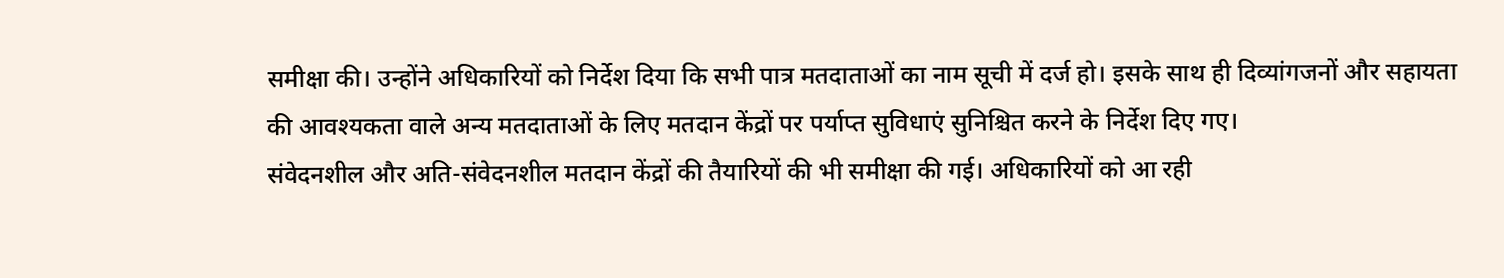समीक्षा की। उन्होंने अधिकारियों को निर्देश दिया कि सभी पात्र मतदाताओं का नाम सूची में दर्ज हो। इसके साथ ही दिव्यांगजनों और सहायता की आवश्यकता वाले अन्य मतदाताओं के लिए मतदान केंद्रों पर पर्याप्त सुविधाएं सुनिश्चित करने के निर्देश दिए गए।
संवेदनशील और अति-संवेदनशील मतदान केंद्रों की तैयारियों की भी समीक्षा की गई। अधिकारियों को आ रही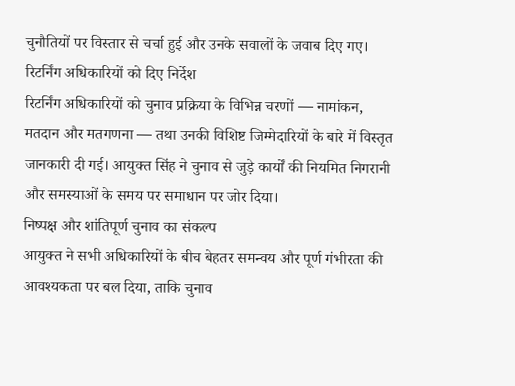चुनौतियों पर विस्तार से चर्चा हुई और उनके सवालों के जवाब दिए गए।
रिटर्निंग अधिकारियों को दिए निर्देश
रिटर्निंग अधिकारियों को चुनाव प्रक्रिया के विभिन्न चरणों — नामांकन, मतदान और मतगणना — तथा उनकी विशिष्ट जिम्मेदारियों के बारे में विस्तृत जानकारी दी गई। आयुक्त सिंह ने चुनाव से जुड़े कार्यों की नियमित निगरानी और समस्याओं के समय पर समाधान पर जोर दिया।
निष्पक्ष और शांतिपूर्ण चुनाव का संकल्प
आयुक्त ने सभी अधिकारियों के बीच बेहतर समन्वय और पूर्ण गंभीरता की आवश्यकता पर बल दिया, ताकि चुनाव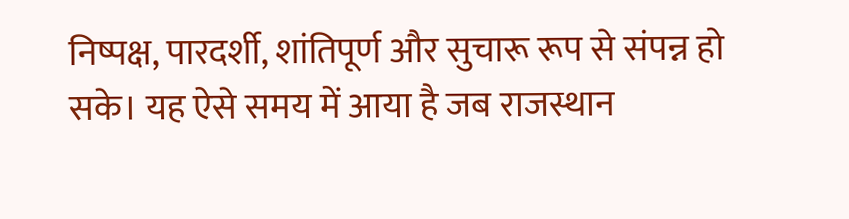निष्पक्ष, पारदर्शी, शांतिपूर्ण और सुचारू रूप से संपन्न हो सके। यह ऐसे समय में आया है जब राजस्थान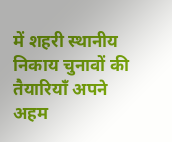में शहरी स्थानीय निकाय चुनावों की तैयारियाँ अपने अहम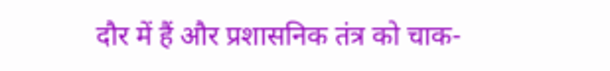दौर में हैं और प्रशासनिक तंत्र को चाक-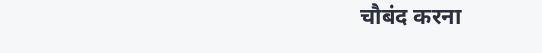चौबंद करना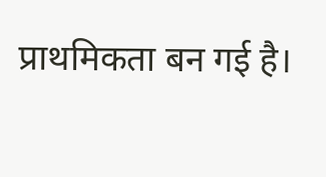प्राथमिकता बन गई है।